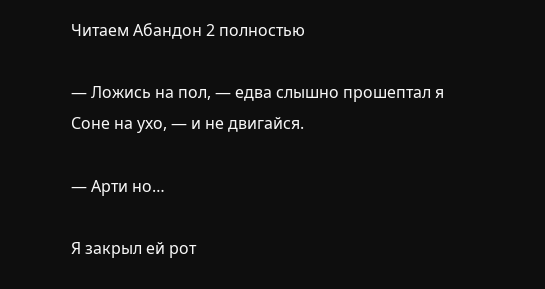Читаем Абандон 2 полностью

— Ложись на пол, — едва слышно прошептал я Соне на ухо, — и не двигайся.

— Арти но…

Я закрыл ей рот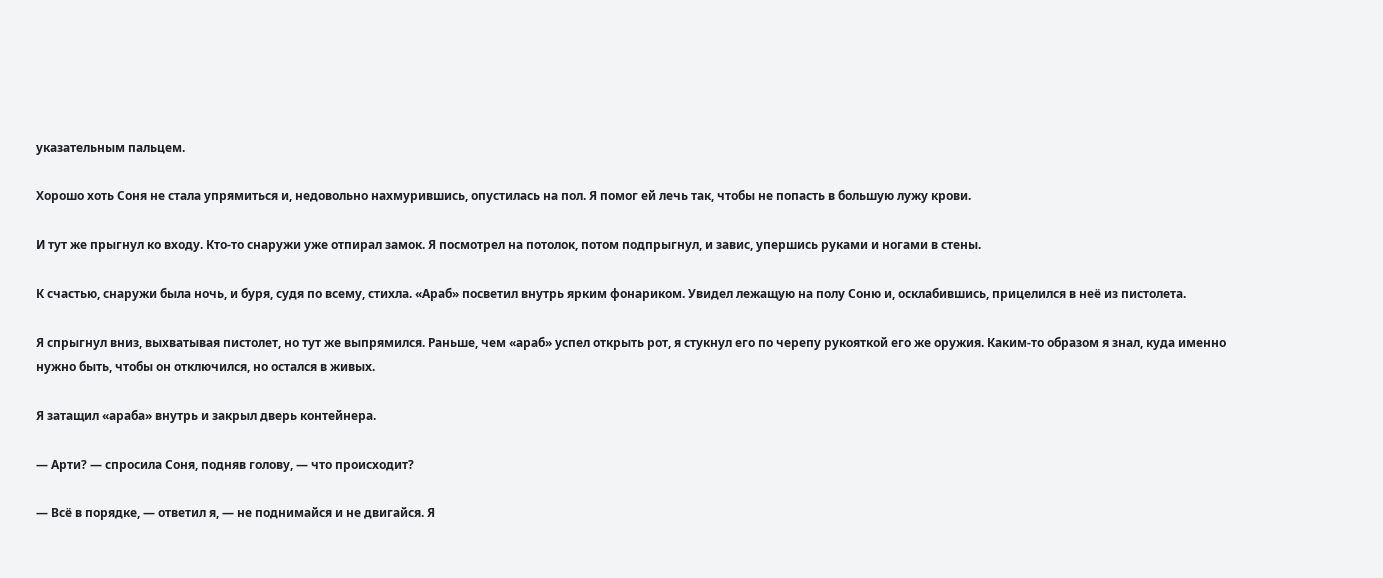указательным пальцем.

Хорошо хоть Соня не стала упрямиться и, недовольно нахмурившись, опустилась на пол. Я помог ей лечь так, чтобы не попасть в большую лужу крови.

И тут же прыгнул ко входу. Кто-то снаружи уже отпирал замок. Я посмотрел на потолок, потом подпрыгнул, и завис, упершись руками и ногами в стены.

К счастью, снаружи была ночь, и буря, судя по всему, стихла. «Араб» посветил внутрь ярким фонариком. Увидел лежащую на полу Соню и, осклабившись, прицелился в неё из пистолета.

Я спрыгнул вниз, выхватывая пистолет, но тут же выпрямился. Раньше, чем «араб» успел открыть рот, я стукнул его по черепу рукояткой его же оружия. Каким-то образом я знал, куда именно нужно быть, чтобы он отключился, но остался в живых.

Я затащил «араба» внутрь и закрыл дверь контейнера.

— Арти? — спросила Соня, подняв голову, — что происходит?

— Всё в порядке, — ответил я, — не поднимайся и не двигайся. Я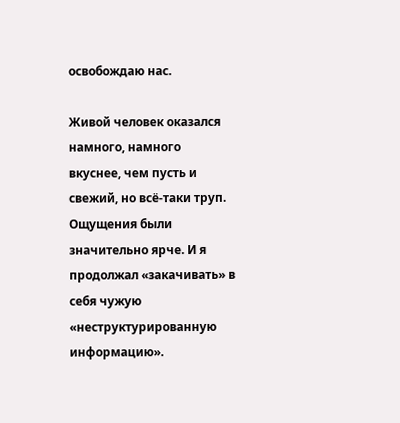освобождаю нас.

Живой человек оказался намного, намного вкуснее, чем пусть и свежий, но всё-таки труп. Ощущения были значительно ярче. И я продолжал «закачивать» в себя чужую «неструктурированную информацию».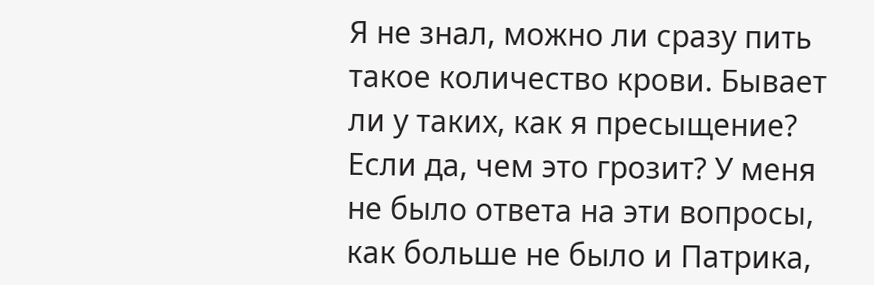Я не знал, можно ли сразу пить такое количество крови. Бывает ли у таких, как я пресыщение? Если да, чем это грозит? У меня не было ответа на эти вопросы, как больше не было и Патрика,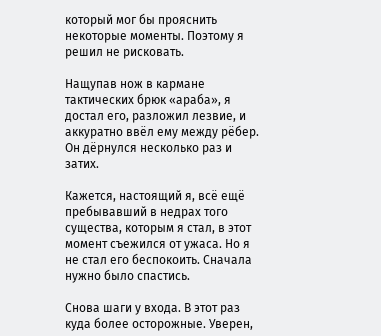который мог бы прояснить некоторые моменты. Поэтому я решил не рисковать.

Нащупав нож в кармане тактических брюк «араба», я достал его, разложил лезвие, и аккуратно ввёл ему между рёбер. Он дёрнулся несколько раз и затих.

Кажется, настоящий я, всё ещё пребывавший в недрах того существа, которым я стал, в этот момент съежился от ужаса. Но я не стал его беспокоить. Сначала нужно было спастись.

Снова шаги у входа. В этот раз куда более осторожные. Уверен,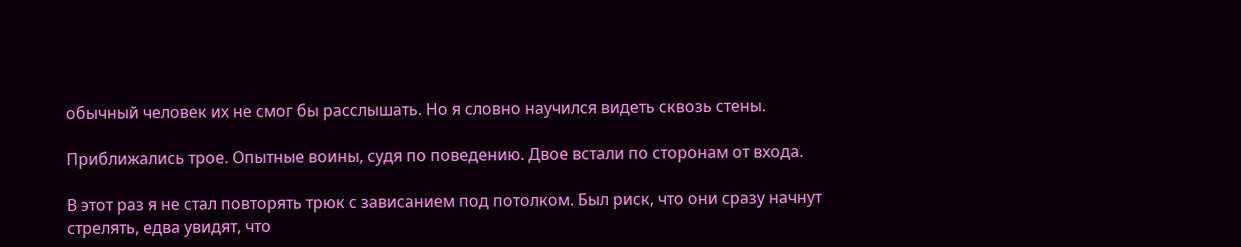обычный человек их не смог бы расслышать. Но я словно научился видеть сквозь стены.

Приближались трое. Опытные воины, судя по поведению. Двое встали по сторонам от входа.

В этот раз я не стал повторять трюк с зависанием под потолком. Был риск, что они сразу начнут стрелять, едва увидят, что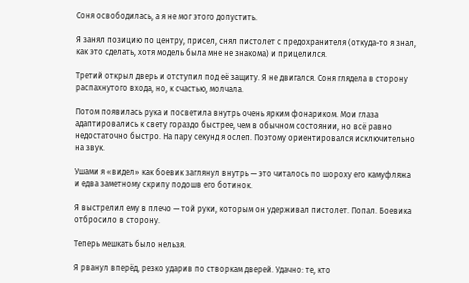Соня освободилась, а я не мог этого допустить.

Я занял позицию по центру, присел, снял пистолет с предохранителя (откуда-то я знал, как это сделать, хотя модель была мне не знакома) и прицелился.

Третий открыл дверь и отступил под её защиту. Я не двигался. Соня глядела в сторону распахнутого входа, но, к счастью, молчала.

Потом появилась рука и посветила внутрь очень ярким фонариком. Мои глаза адаптировались к свету гораздо быстрее, чем в обычном состоянии, но всё равно недостаточно быстро. На пару секунд я ослеп. Поэтому ориентировался исключительно на звук.

Ушами я «видел» как боевик заглянул внутрь — это читалось по шороху его камуфляжа и едва заметному скрипу подошв его ботинок.

Я выстрелил ему в плечо — той руки, которым он удерживал пистолет. Попал. Боевика отбросило в сторону.

Теперь мешкать было нельзя.

Я рванул вперёд, резко ударив по створкам дверей. Удачно: те, кто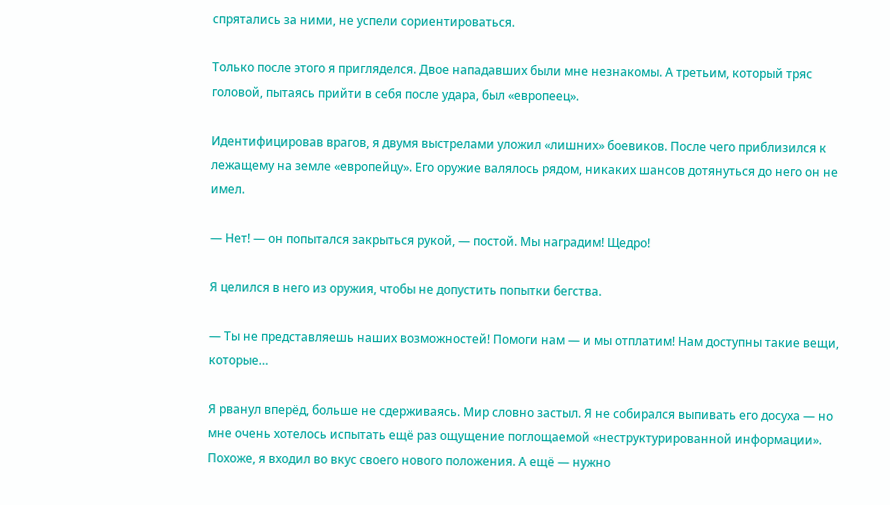спрятались за ними, не успели сориентироваться.

Только после этого я пригляделся. Двое нападавших были мне незнакомы. А третьим, который тряс головой, пытаясь прийти в себя после удара, был «европеец».

Идентифицировав врагов, я двумя выстрелами уложил «лишних» боевиков. После чего приблизился к лежащему на земле «европейцу». Его оружие валялось рядом, никаких шансов дотянуться до него он не имел.

— Нет! — он попытался закрыться рукой, — постой. Мы наградим! Щедро!

Я целился в него из оружия, чтобы не допустить попытки бегства.

— Ты не представляешь наших возможностей! Помоги нам — и мы отплатим! Нам доступны такие вещи, которые…

Я рванул вперёд, больше не сдерживаясь. Мир словно застыл. Я не собирался выпивать его досуха — но мне очень хотелось испытать ещё раз ощущение поглощаемой «неструктурированной информации». Похоже, я входил во вкус своего нового положения. А ещё — нужно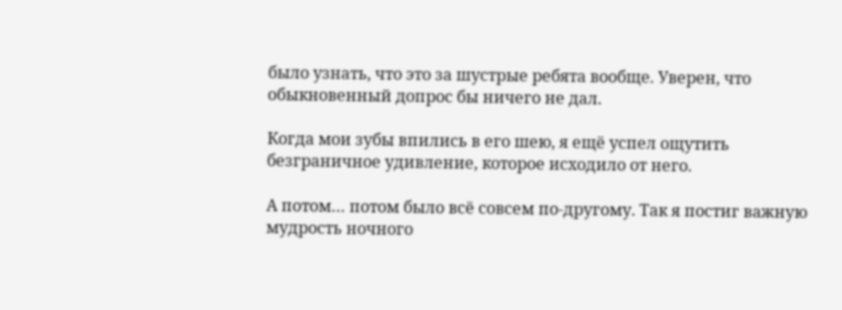было узнать, что это за шустрые ребята вообще. Уверен, что обыкновенный допрос бы ничего не дал.

Когда мои зубы впились в его шею, я ещё успел ощутить безграничное удивление, которое исходило от него.

А потом… потом было всё совсем по-другому. Так я постиг важную мудрость ночного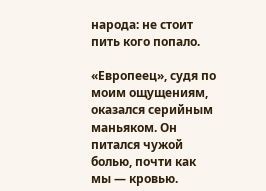народа: не стоит пить кого попало.

«Европеец», судя по моим ощущениям, оказался серийным маньяком. Он питался чужой болью, почти как мы — кровью.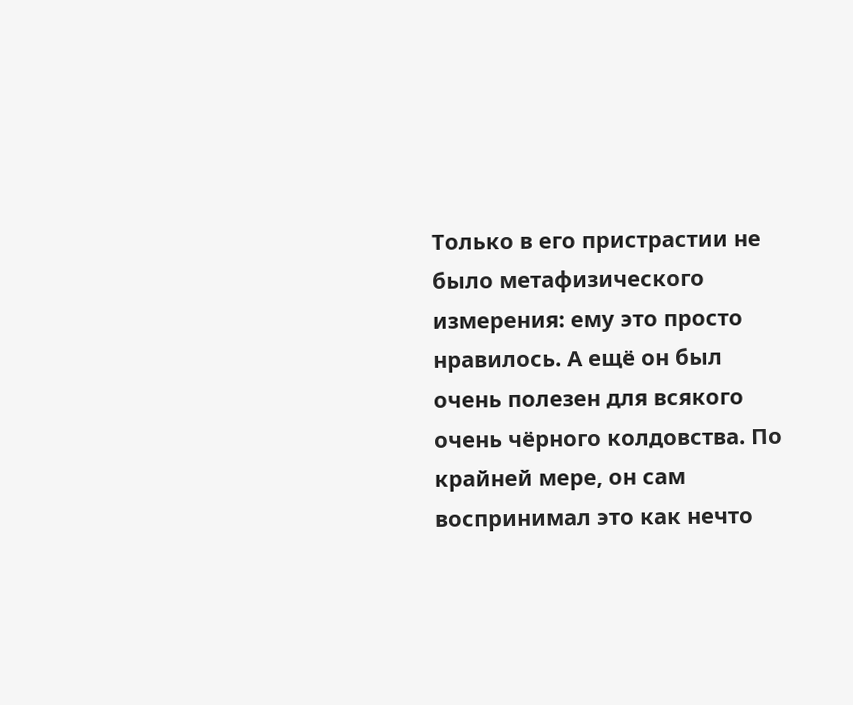Только в его пристрастии не было метафизического измерения: ему это просто нравилось. А ещё он был очень полезен для всякого очень чёрного колдовства. По крайней мере, он сам воспринимал это как нечто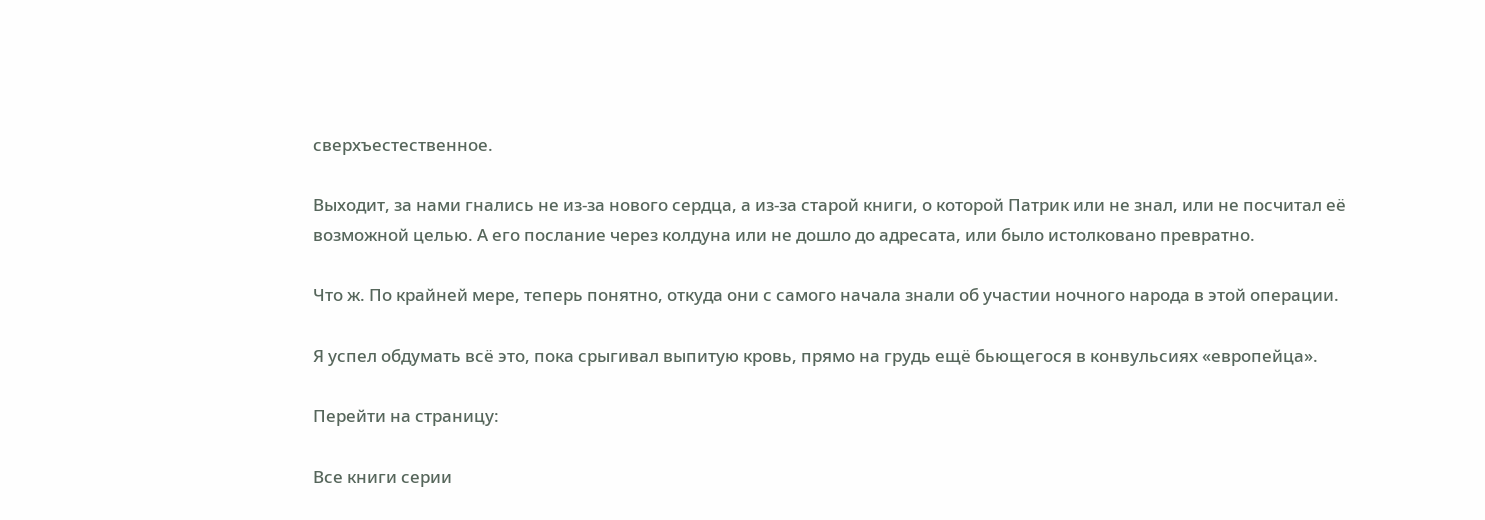сверхъестественное.

Выходит, за нами гнались не из-за нового сердца, а из-за старой книги, о которой Патрик или не знал, или не посчитал её возможной целью. А его послание через колдуна или не дошло до адресата, или было истолковано превратно.

Что ж. По крайней мере, теперь понятно, откуда они с самого начала знали об участии ночного народа в этой операции.

Я успел обдумать всё это, пока срыгивал выпитую кровь, прямо на грудь ещё бьющегося в конвульсиях «европейца».

Перейти на страницу:

Все книги серии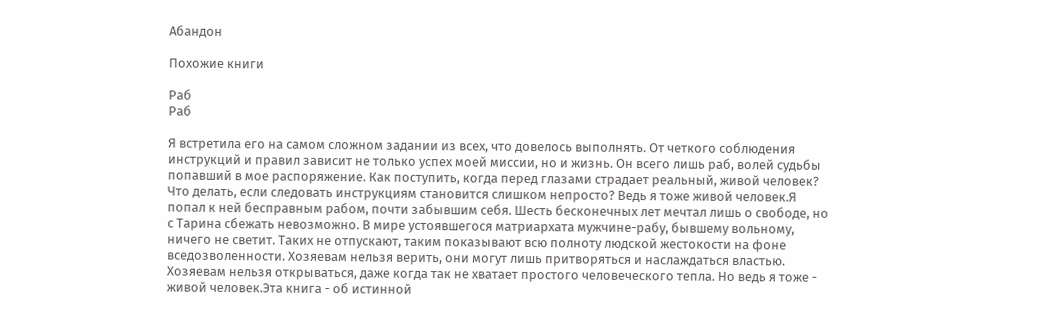Абандон

Похожие книги

Раб
Раб

Я встретила его на самом сложном задании из всех, что довелось выполнять. От четкого соблюдения инструкций и правил зависит не только успех моей миссии, но и жизнь. Он всего лишь раб, волей судьбы попавший в мое распоряжение. Как поступить, когда перед глазами страдает реальный, живой человек? Что делать, если следовать инструкциям становится слишком непросто? Ведь я тоже живой человек.Я попал к ней бесправным рабом, почти забывшим себя. Шесть бесконечных лет мечтал лишь о свободе, но с Тарина сбежать невозможно. В мире устоявшегося матриархата мужчине-рабу, бывшему вольному, ничего не светит. Таких не отпускают, таким показывают всю полноту людской жестокости на фоне вседозволенности. Хозяевам нельзя верить, они могут лишь притворяться и наслаждаться властью. Хозяевам нельзя открываться, даже когда так не хватает простого человеческого тепла. Но ведь я тоже - живой человек.Эта книга - об истинной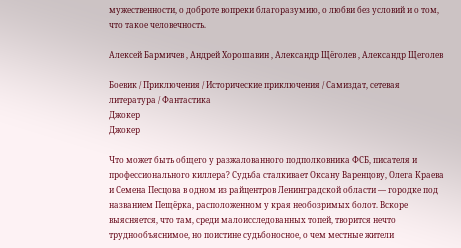мужественности, о доброте вопреки благоразумию, о любви без условий и о том, что такое человечность.

Алексей Бармичев , Андрей Хорошавин , Александр Щёголев , Александр Щеголев

Боевик / Приключения / Исторические приключения / Самиздат, сетевая литература / Фантастика
Джокер
Джокер

Что может быть общего у разжалованного подполковника ФСБ, писателя и профессионального киллера? Судьба сталкивает Оксану Варенцову, Олега Краева и Семена Песцова в одном из райцентров Ленинградской области — городке под названием Пещёрка, расположенном у края необозримых болот. Вскоре выясняется, что там, среди малоисследованных топей, творится нечто труднообъяснимое, но поистине судьбоносное, о чем местные жители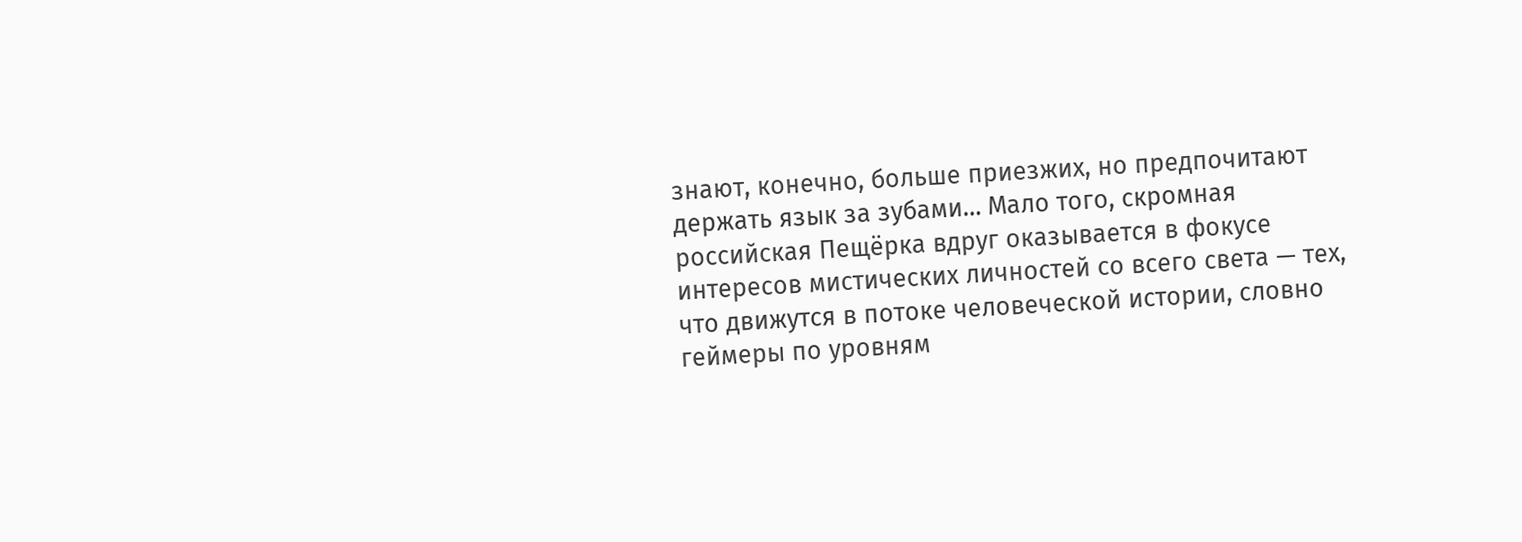знают, конечно, больше приезжих, но предпочитают держать язык за зубами… Мало того, скромная российская Пещёрка вдруг оказывается в фокусе интересов мистических личностей со всего света — тех, что движутся в потоке человеческой истории, словно геймеры по уровням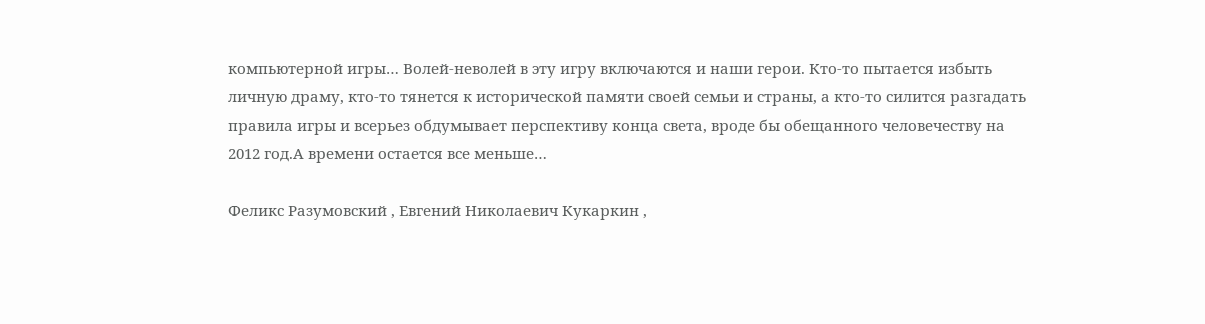компьютерной игры… Волей-неволей в эту игру включаются и наши герои. Кто-то пытается избыть личную драму, кто-то тянется к исторической памяти своей семьи и страны, а кто-то силится разгадать правила игры и всерьез обдумывает перспективу конца света, вроде бы обещанного человечеству на 2012 год.А времени остается все меньше…

Феликс Разумовский , Евгений Николаевич Кукаркин ,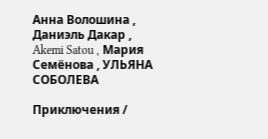Анна Волошина , Даниэль Дакар , Akemi Satou , Мария Семёнова , УЛЬЯНА СОБОЛЕВА

Приключения /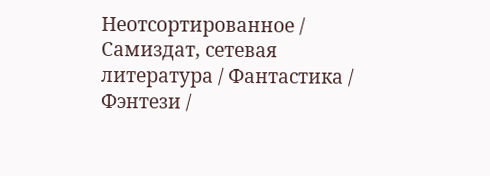Неотсортированное / Самиздат, сетевая литература / Фантастика / Фэнтези /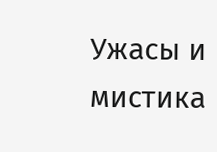Ужасы и мистика